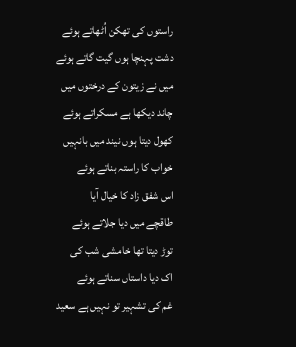راستوں کی تھکن اُٹھاتے ہوئے
دشت پہنچا ہوں گیت گاتے ہوئے
میں نے زیتون کے درختوں میں
چاند دیکھا ہے مسکراتے ہوئے
کھول دیتا ہوں نیند میں بانہیں
خواب کا راستہ بناتے ہوئے
اس شفق زاد کا خیال آیا
طاقچے میں دیا جلاتے ہوئے
توڑ دیتا تھا خامشی شب کی
اک دیا داستاں سناتے ہوئے
غم کی تشہیر تو نہیں ہے سعید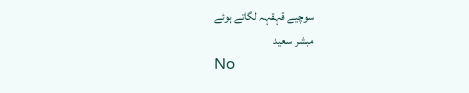سوچیے قہقہہ لگاتے ہوئے
مبشر سعید
No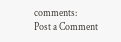comments:
Post a Comment